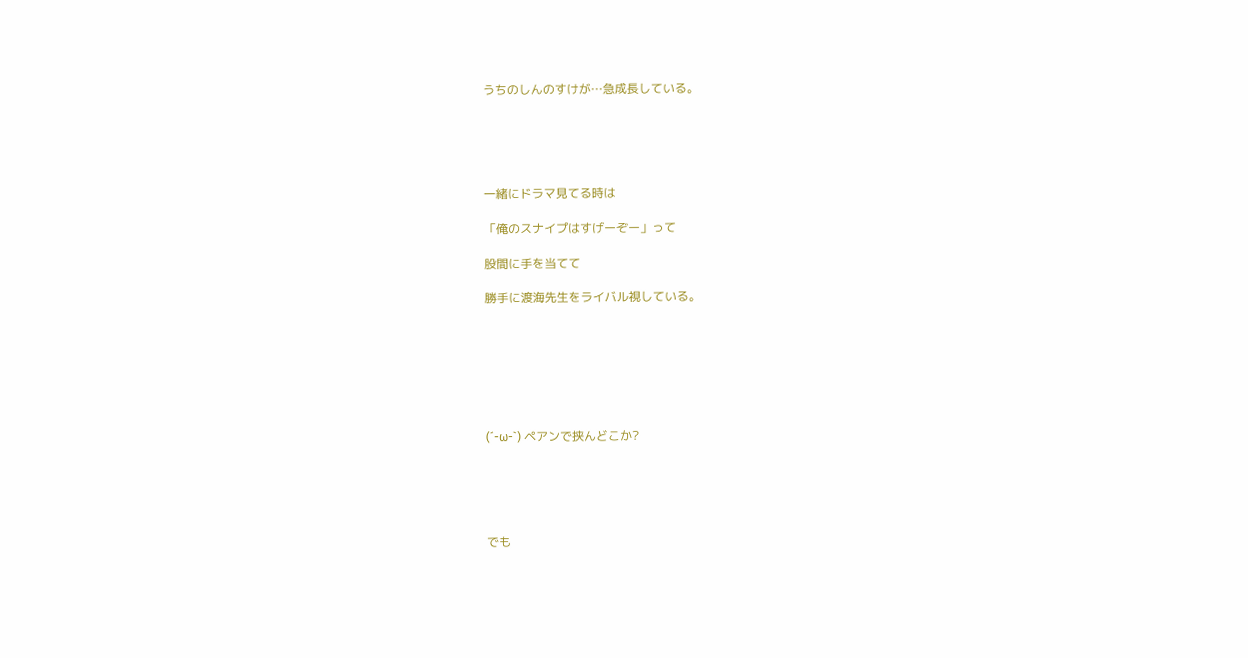うちのしんのすけが…急成長している。





一緒にドラマ見てる時は

「俺のスナイプはすげーぞー」って

股間に手を当てて

勝手に渡海先生をライバル視している。







(´-ω-`) ペアンで挟んどこか?





でも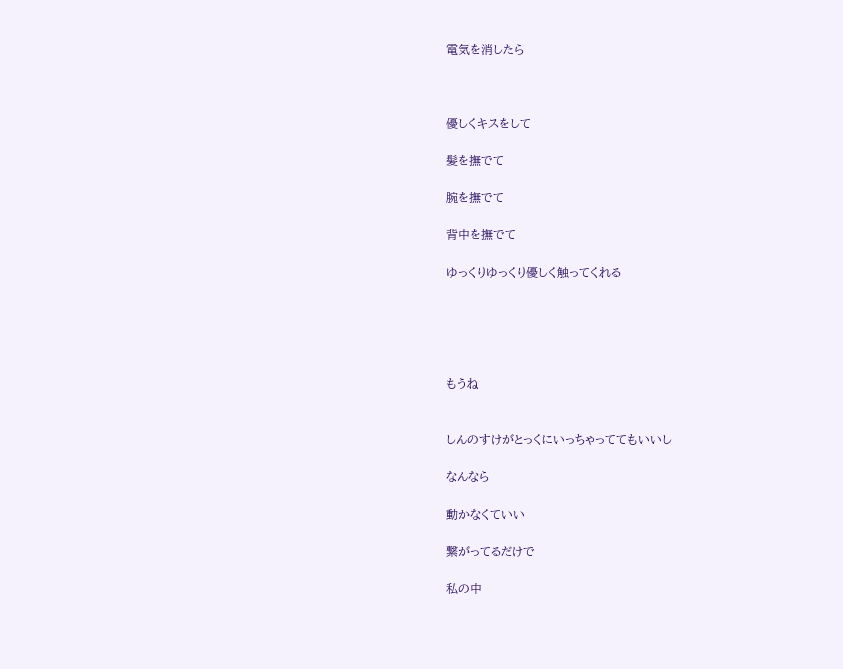電気を消したら



優しくキスをして

髪を撫でて

腕を撫でて

背中を撫でて

ゆっくりゆっくり優しく触ってくれる





もうね


しんのすけがとっくにいっちゃっててもいいし

なんなら

動かなくていい

繋がってるだけで

私の中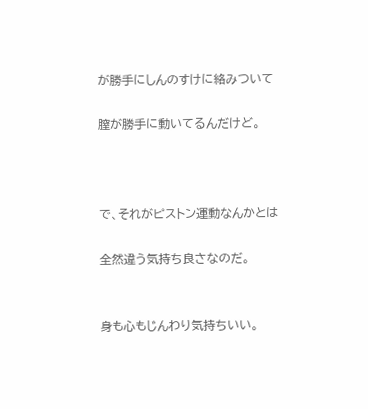が勝手にしんのすけに絡みついて

膣が勝手に動いてるんだけど。



で、それがピストン運動なんかとは

全然違う気持ち良さなのだ。


身も心もじんわり気持ちいい。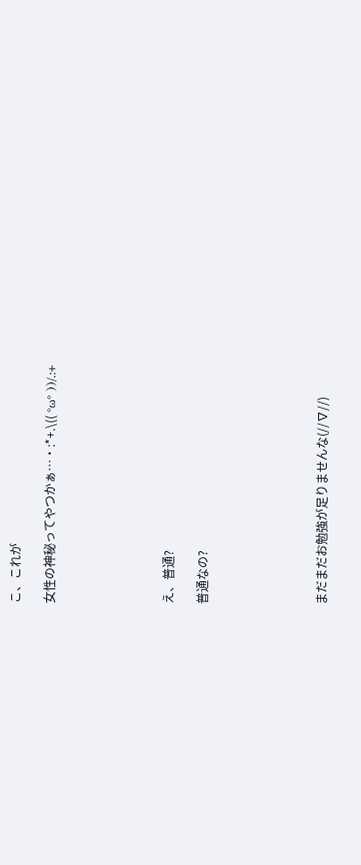こ、これが

女性の神秘ってやつかぁ…・:*+.\(( °ω° ))/.:+






え、普通?

普通なの?






まだまだお勉強が足りませんな(//∇//)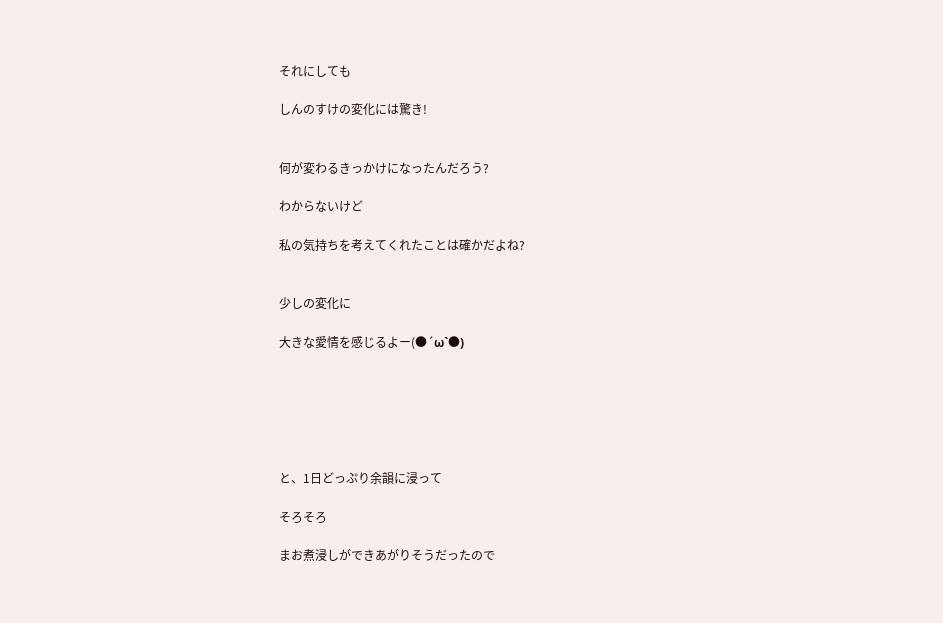それにしても

しんのすけの変化には驚き!


何が変わるきっかけになったんだろう?

わからないけど

私の気持ちを考えてくれたことは確かだよね?


少しの変化に

大きな愛情を感じるよー(●´ω`●)






と、1日どっぷり余韻に浸って

そろそろ

まお煮浸しができあがりそうだったので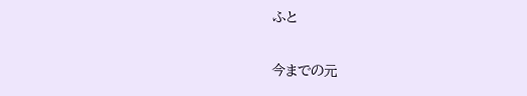ふと

今までの元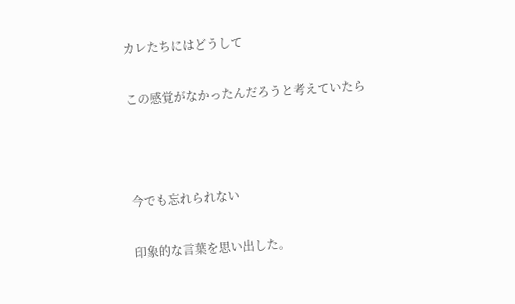カレたちにはどうして

この感覚がなかったんだろうと考えていたら



今でも忘れられない

印象的な言葉を思い出した。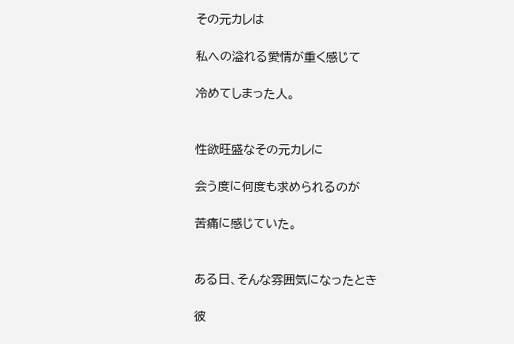その元カレは

私への溢れる愛情が重く感じて

冷めてしまった人。


性欲旺盛なその元カレに

会う度に何度も求められるのが

苦痛に感じていた。


ある日、そんな雰囲気になったとき

彼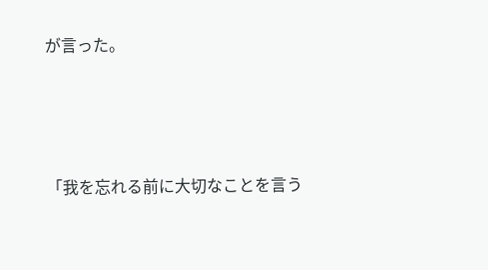が言った。




「我を忘れる前に大切なことを言う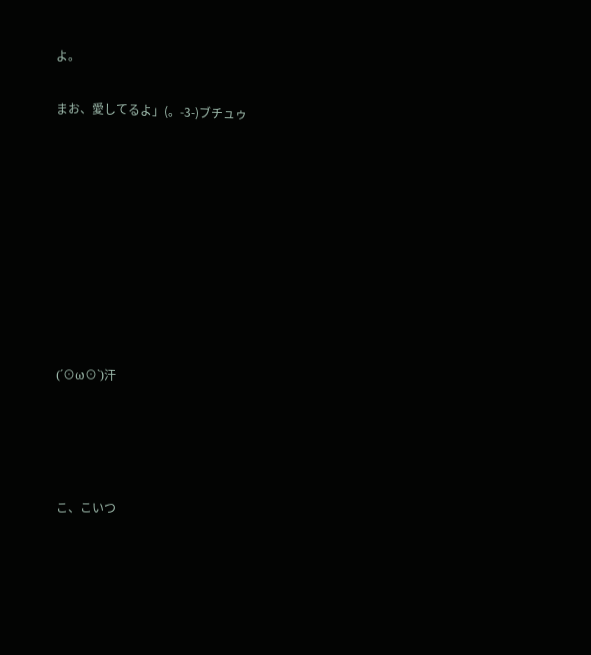よ。

まお、愛してるよ」(。-3-)ブチュゥ









(´⊙ω⊙`)汗




こ、こいつ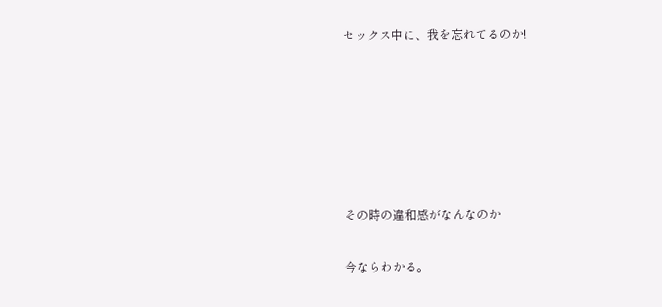セックス中に、我を忘れてるのか!






その時の違和感がなんなのか

今ならわかる。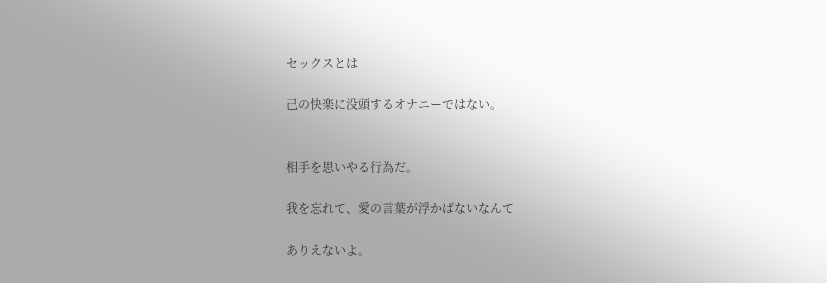セックスとは

己の快楽に没頭するオナニーではない。


相手を思いやる行為だ。

我を忘れて、愛の言葉が浮かばないなんて

ありえないよ。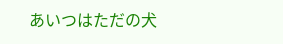あいつはただの犬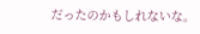だったのかもしれないな。